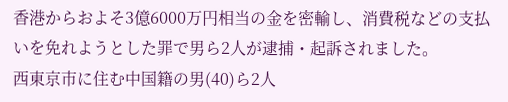香港からおよそ3億6000万円相当の金を密輸し、消費税などの支払いを免れようとした罪で男ら2人が逮捕・起訴されました。
西東京市に住む中国籍の男(40)ら2人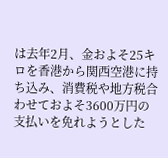は去年2月、金およそ25キロを香港から関西空港に持ち込み、消費税や地方税合わせておよそ3600万円の支払いを免れようとした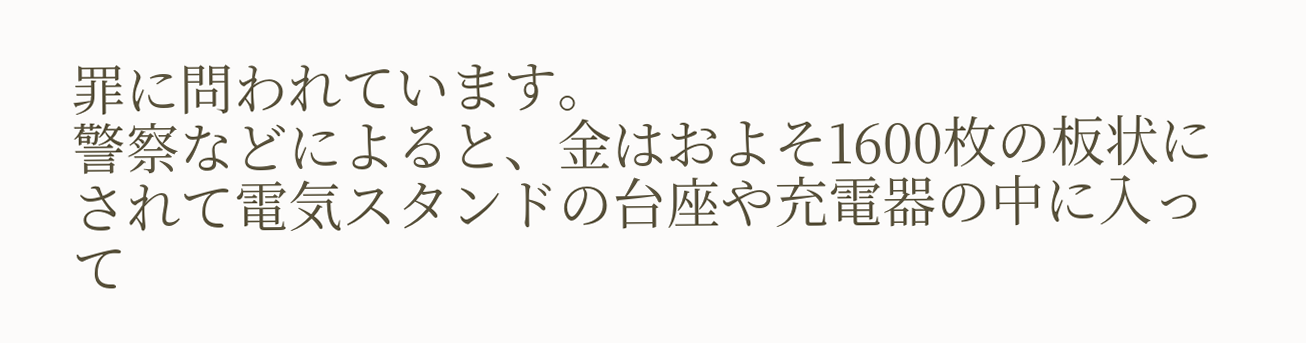罪に問われています。
警察などによると、金はおよそ1600枚の板状にされて電気スタンドの台座や充電器の中に入って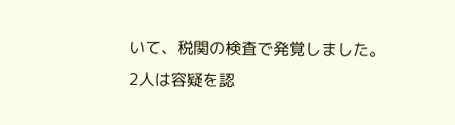いて、税関の検査で発覚しました。
2人は容疑を認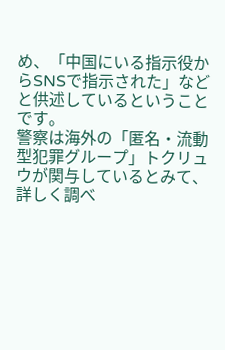め、「中国にいる指示役からSNSで指示された」などと供述しているということです。
警察は海外の「匿名・流動型犯罪グループ」トクリュウが関与しているとみて、詳しく調べ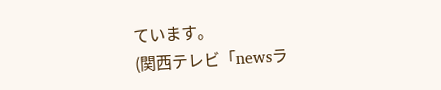ています。
(関西テレビ「newsラ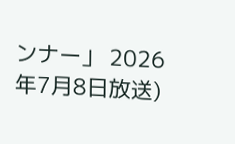ンナー」 2026年7月8日放送)